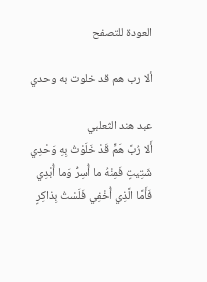العودة للتصفح

ألا رب هم قد خلوت به وحدي

عبد هند الثعلبي
أَلا رُبَّ هَمٍّ قَدْ خَلَوْتُ بِهِ وَحْدِي
شَتِيتٍ فَمِنْهُ ما أُسِرُّ وَما أُبْدِي
فَأَمَّا الَّذِي أُخْفِي فَلَسْتُ بِذاكِرٍ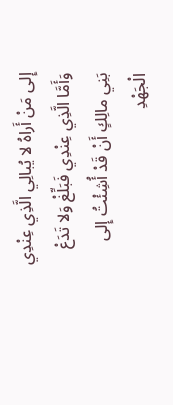إِلى مَنْ أَراهُ لا يُبالِي الَّذِي عِنْدِي
وَأَمَّا الَّذِي عِنْدِي فَبَلِّغْ وَلا تَدَعْ
بَنِي مالِكٍ أَنْ قَدْ أُشِئْتُ إِلى الْجَهْدِ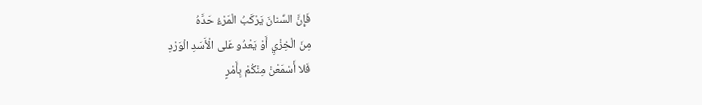فَإِنَّ السِّنانَ يَرْكَبُ الْمَرْءُ حَدَّهُ
مِنَ الْخِزْيِ أَوْ يَعْدُو عَلى الْأَسَدِ الْوَرْدِ
فَلا أَسْمَعْنْ مِنْكُمْ بِأَمْرٍ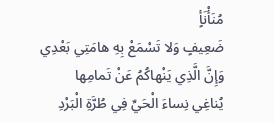مُنَأْنَأٍ
ضَعِيفٍ وَلا تَسْمَعْ بِهِ هامَتِي بَعْدِي
وَإِنَّ الَّذِي يَنْهاكُمُ عَنْ تَمامِها
يُناغِي نِساءَ الْحَيِّ فِي طُرَّةِ الْبَرْدِ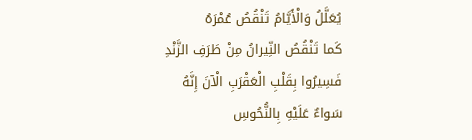يُعَلَّلُ وَالْأَيَّامُ تَنْقُصُ عُمْرَهُ
كَما تَنْقُصُ النِّيرانُ مِنْ طَرَفِ الزَّنْدِ
فَسِيرُوا بِقَلْبِ الْعَقْرَبِ الْآنَ إِنَّهُ
سَواءٌ عَلَيْهِ بِالنُّحُوسِ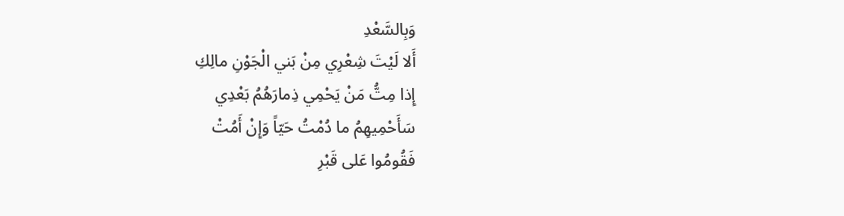وَبِالسَّعْدِ
أَلا لَيْتَ شِعْرِي مِنْ بَني الْجَوْنِ مالِكِ
إِذا مِتُّ مَنْ يَحْمِي ذِمارَهُمُ بَعْدِي
سَأَحْمِيهِمُ ما دُمْتُ حَيّاً وَإِنْ أَمُتْ
فَقُومُوا عَلى قَبْرِ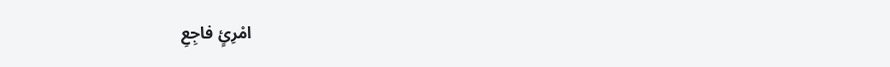امْرِئٍ فاجِعِ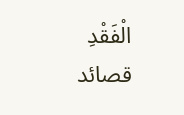الْفَقْدِ
قصائد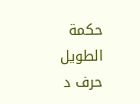حكمة الطويل حرف د